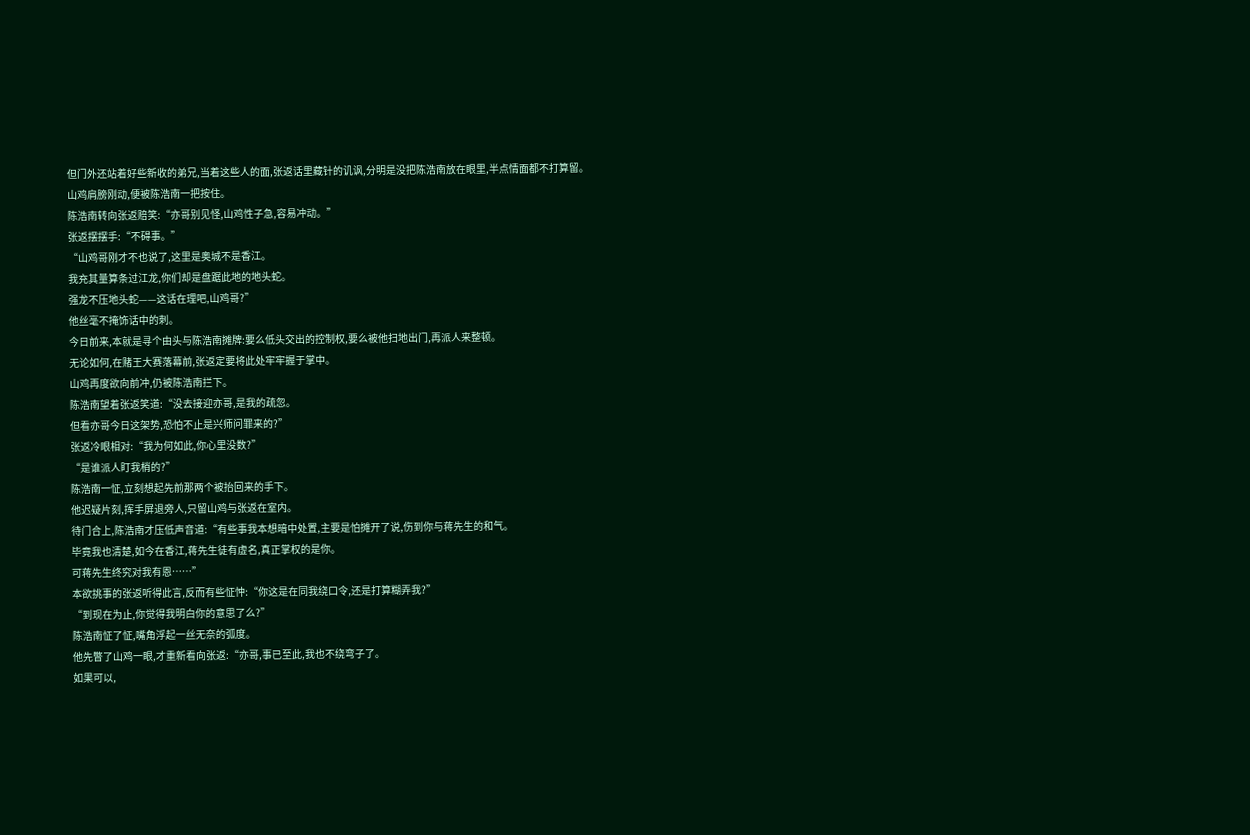但门外还站着好些新收的弟兄,当着这些人的面,张返话里藏针的讥讽,分明是没把陈浩南放在眼里,半点情面都不打算留。
山鸡肩膀刚动,便被陈浩南一把按住。
陈浩南转向张返赔笑:“亦哥别见怪,山鸡性子急,容易冲动。”
张返摆摆手:“不碍事。”
“山鸡哥刚才不也说了,这里是奥城不是香江。
我充其量算条过江龙,你们却是盘踞此地的地头蛇。
强龙不压地头蛇——这话在理吧,山鸡哥?”
他丝毫不掩饰话中的刺。
今日前来,本就是寻个由头与陈浩南摊牌:要么低头交出的控制权,要么被他扫地出门,再派人来整顿。
无论如何,在赌王大赛落幕前,张返定要将此处牢牢握于掌中。
山鸡再度欲向前冲,仍被陈浩南拦下。
陈浩南望着张返笑道:“没去接迎亦哥,是我的疏忽。
但看亦哥今日这架势,恐怕不止是兴师问罪来的?”
张返冷眼相对:“我为何如此,你心里没数?”
“是谁派人盯我梢的?”
陈浩南一怔,立刻想起先前那两个被抬回来的手下。
他迟疑片刻,挥手屏退旁人,只留山鸡与张返在室内。
待门合上,陈浩南才压低声音道:“有些事我本想暗中处置,主要是怕摊开了说,伤到你与蒋先生的和气。
毕竟我也清楚,如今在香江,蒋先生徒有虚名,真正掌权的是你。
可蒋先生终究对我有恩……”
本欲挑事的张返听得此言,反而有些怔忡:“你这是在同我绕口令,还是打算糊弄我?”
“到现在为止,你觉得我明白你的意思了么?”
陈浩南怔了怔,嘴角浮起一丝无奈的弧度。
他先瞥了山鸡一眼,才重新看向张返:“亦哥,事已至此,我也不绕弯子了。
如果可以,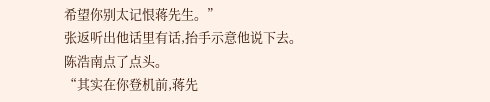希望你别太记恨蒋先生。”
张返听出他话里有话,抬手示意他说下去。
陈浩南点了点头。
“其实在你登机前,蒋先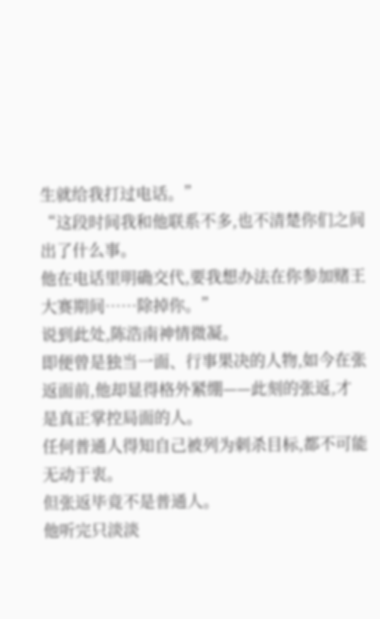生就给我打过电话。”
“这段时间我和他联系不多,也不清楚你们之间出了什么事。
他在电话里明确交代,要我想办法在你参加赌王大赛期间……除掉你。”
说到此处,陈浩南神情微凝。
即便曾是独当一面、行事果决的人物,如今在张返面前,他却显得格外紧绷——此刻的张返,才是真正掌控局面的人。
任何普通人得知自己被列为刺杀目标,都不可能无动于衷。
但张返毕竟不是普通人。
他听完只淡淡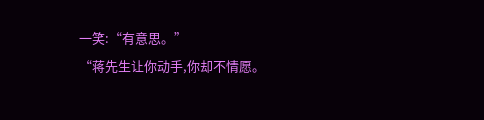一笑:“有意思。”
“蒋先生让你动手,你却不情愿。